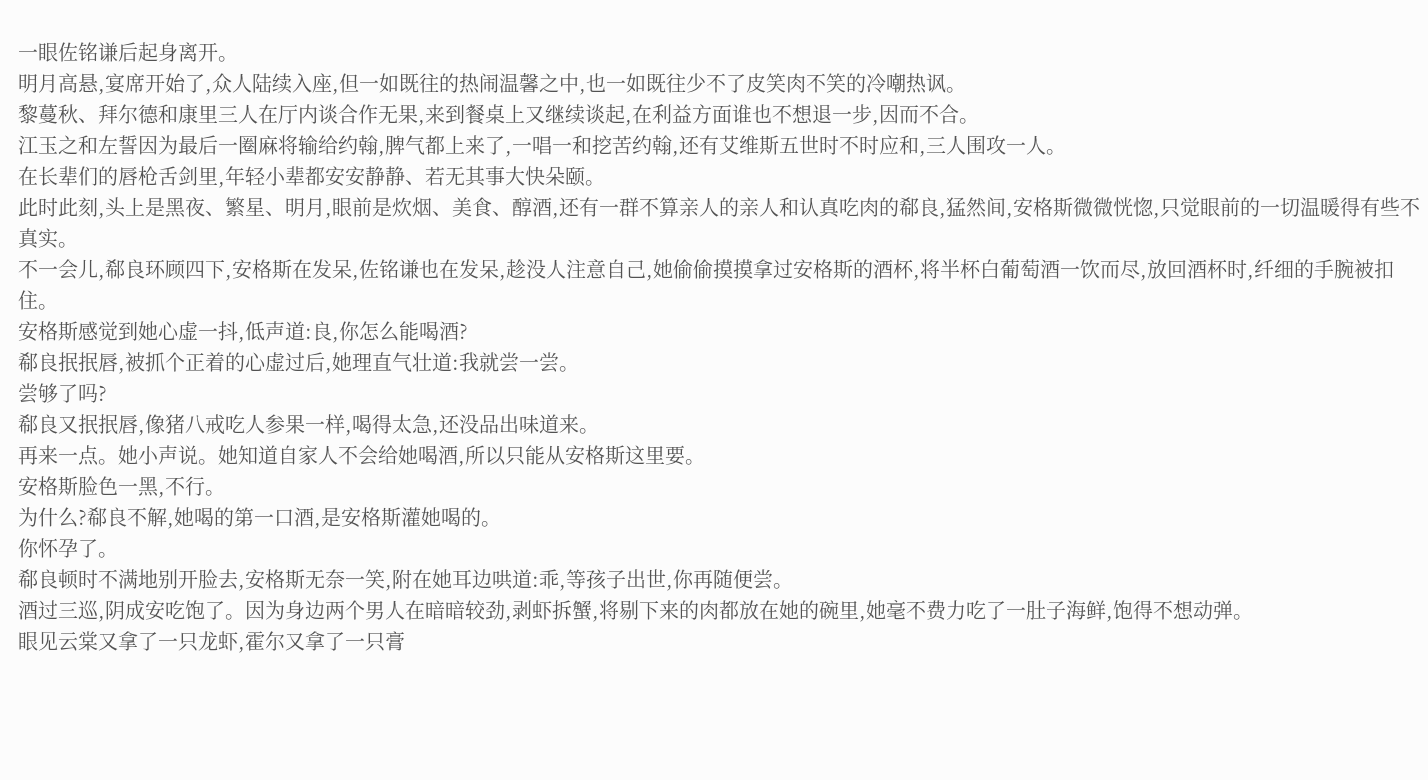一眼佐铭谦后起身离开。
明月高悬,宴席开始了,众人陆续入座,但一如既往的热闹温馨之中,也一如既往少不了皮笑肉不笑的冷嘲热讽。
黎蔓秋、拜尔德和康里三人在厅内谈合作无果,来到餐桌上又继续谈起,在利益方面谁也不想退一步,因而不合。
江玉之和左誓因为最后一圈麻将输给约翰,脾气都上来了,一唱一和挖苦约翰,还有艾维斯五世时不时应和,三人围攻一人。
在长辈们的唇枪舌剑里,年轻小辈都安安静静、若无其事大快朵颐。
此时此刻,头上是黑夜、繁星、明月,眼前是炊烟、美食、醇酒,还有一群不算亲人的亲人和认真吃肉的郗良,猛然间,安格斯微微恍惚,只觉眼前的一切温暖得有些不真实。
不一会儿,郗良环顾四下,安格斯在发呆,佐铭谦也在发呆,趁没人注意自己,她偷偷摸摸拿过安格斯的酒杯,将半杯白葡萄酒一饮而尽,放回酒杯时,纤细的手腕被扣住。
安格斯感觉到她心虚一抖,低声道:良,你怎么能喝酒?
郗良抿抿唇,被抓个正着的心虚过后,她理直气壮道:我就尝一尝。
尝够了吗?
郗良又抿抿唇,像猪八戒吃人参果一样,喝得太急,还没品出味道来。
再来一点。她小声说。她知道自家人不会给她喝酒,所以只能从安格斯这里要。
安格斯脸色一黑,不行。
为什么?郗良不解,她喝的第一口酒,是安格斯灌她喝的。
你怀孕了。
郗良顿时不满地别开脸去,安格斯无奈一笑,附在她耳边哄道:乖,等孩子出世,你再随便尝。
酒过三巡,阴成安吃饱了。因为身边两个男人在暗暗较劲,剥虾拆蟹,将剔下来的肉都放在她的碗里,她毫不费力吃了一肚子海鲜,饱得不想动弹。
眼见云棠又拿了一只龙虾,霍尔又拿了一只膏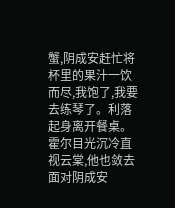蟹,阴成安赶忙将杯里的果汁一饮而尽,我饱了,我要去练琴了。利落起身离开餐桌。
霍尔目光沉冷直视云棠,他也敛去面对阴成安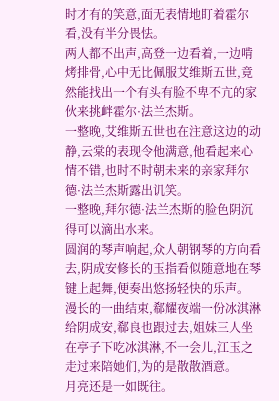时才有的笑意,面无表情地盯着霍尔看,没有半分畏怯。
两人都不出声,高登一边看着,一边啃烤排骨,心中无比佩服艾维斯五世,竟然能找出一个有头有脸不卑不亢的家伙来挑衅霍尔·法兰杰斯。
一整晚,艾维斯五世也在注意这边的动静,云棠的表现令他满意,他看起来心情不错,也时不时朝未来的亲家拜尔德·法兰杰斯露出讥笑。
一整晚,拜尔德·法兰杰斯的脸色阴沉得可以滴出水来。
圆润的琴声响起,众人朝钢琴的方向看去,阴成安修长的玉指看似随意地在琴键上起舞,便奏出悠扬轻快的乐声。
漫长的一曲结束,郗耀夜端一份冰淇淋给阴成安,郗良也跟过去,姐妹三人坐在亭子下吃冰淇淋,不一会儿,江玉之走过来陪她们,为的是散散酒意。
月亮还是一如既往。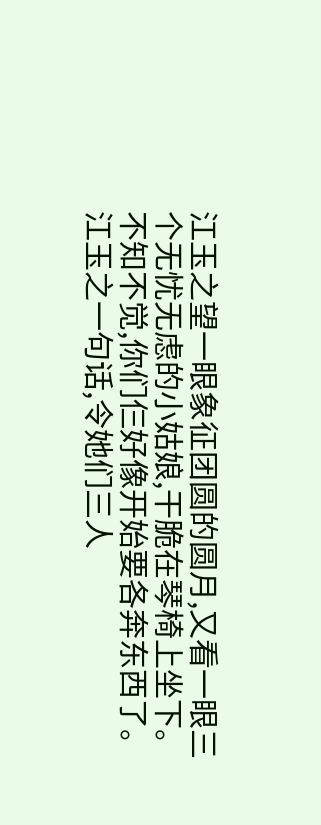江玉之望一眼象征团圆的圆月,又看一眼三个无忧无虑的小姑娘,干脆在琴椅上坐下。
不知不觉,你们仨好像开始要各奔东西了。
江玉之一句话,令她们三人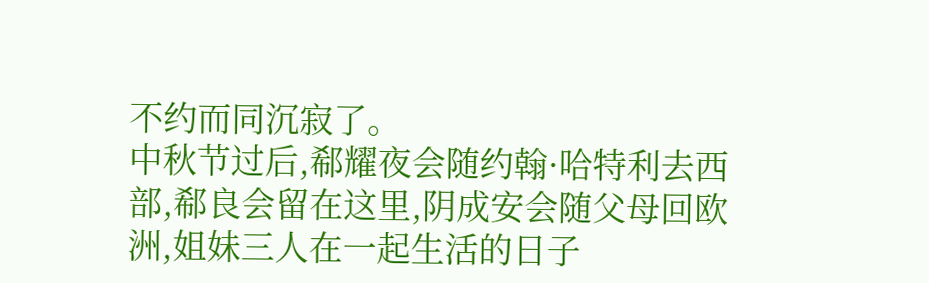不约而同沉寂了。
中秋节过后,郗耀夜会随约翰·哈特利去西部,郗良会留在这里,阴成安会随父母回欧洲,姐妹三人在一起生活的日子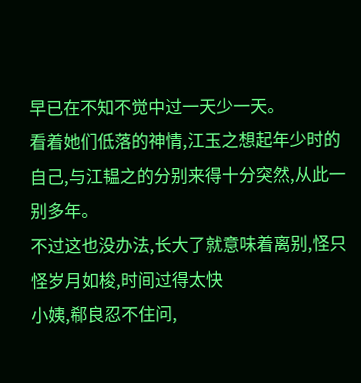早已在不知不觉中过一天少一天。
看着她们低落的神情,江玉之想起年少时的自己,与江韫之的分别来得十分突然,从此一别多年。
不过这也没办法,长大了就意味着离别,怪只怪岁月如梭,时间过得太快
小姨,郗良忍不住问,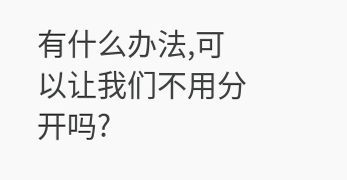有什么办法,可以让我们不用分开吗?